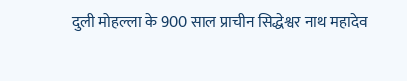दुली मोहल्ला के 900 साल प्राचीन सिद्धेश्वर नाथ महादेव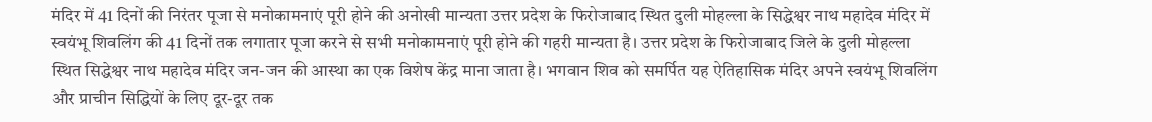मंदिर में 41 दिनों की निरंतर पूजा से मनोकामनाएं पूरी होने की अनोखी मान्यता उत्तर प्रदेश के फिरोजाबाद स्थित दुली मोहल्ला के सिद्धेश्वर नाथ महादेव मंदिर में स्वयंभू शिवलिंग की 41 दिनों तक लगातार पूजा करने से सभी मनोकामनाएं पूरी होने की गहरी मान्यता है। उत्तर प्रदेश के फिरोजाबाद जिले के दुली मोहल्ला स्थित सिद्धेश्वर नाथ महादेव मंदिर जन-जन की आस्था का एक विशेष केंद्र माना जाता है। भगवान शिव को समर्पित यह ऐतिहासिक मंदिर अपने स्वयंभू शिवलिंग और प्राचीन सिद्धियों के लिए दूर-दूर तक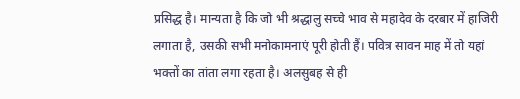प्रसिद्ध है। मान्यता है कि जो भी श्रद्धालु सच्चे भाव से महादेव के दरबार में हाजिरी लगाता है, उसकी सभी मनोकामनाएं पूरी होती हैं। पवित्र सावन माह में तो यहां भक्तों का तांता लगा रहता है। अलसुबह से ही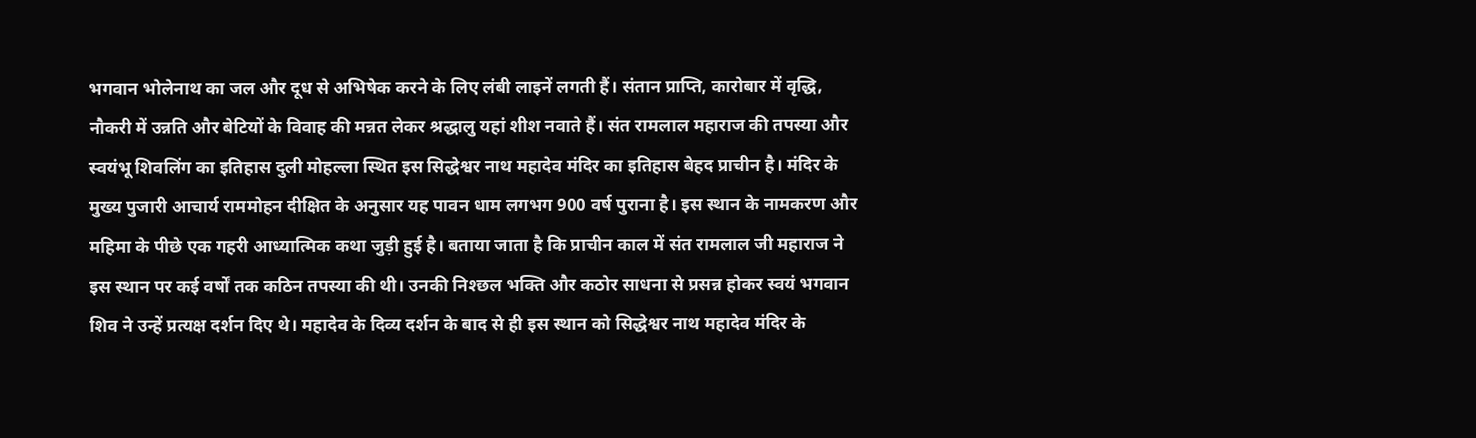भगवान भोलेनाथ का जल और दूध से अभिषेक करने के लिए लंबी लाइनें लगती हैं। संतान प्राप्ति, कारोबार में वृद्धि, नौकरी में उन्नति और बेटियों के विवाह की मन्नत लेकर श्रद्धालु यहां शीश नवाते हैं। संत रामलाल महाराज की तपस्या और स्वयंभू शिवलिंग का इतिहास दुली मोहल्ला स्थित इस सिद्धेश्वर नाथ महादेव मंदिर का इतिहास बेहद प्राचीन है। मंदिर के मुख्य पुजारी आचार्य राममोहन दीक्षित के अनुसार यह पावन धाम लगभग 900 वर्ष पुराना है। इस स्थान के नामकरण और महिमा के पीछे एक गहरी आध्यात्मिक कथा जुड़ी हुई है। बताया जाता है कि प्राचीन काल में संत रामलाल जी महाराज ने इस स्थान पर कई वर्षों तक कठिन तपस्या की थी। उनकी निश्छल भक्ति और कठोर साधना से प्रसन्न होकर स्वयं भगवान शिव ने उन्हें प्रत्यक्ष दर्शन दिए थे। महादेव के दिव्य दर्शन के बाद से ही इस स्थान को सिद्धेश्वर नाथ महादेव मंदिर के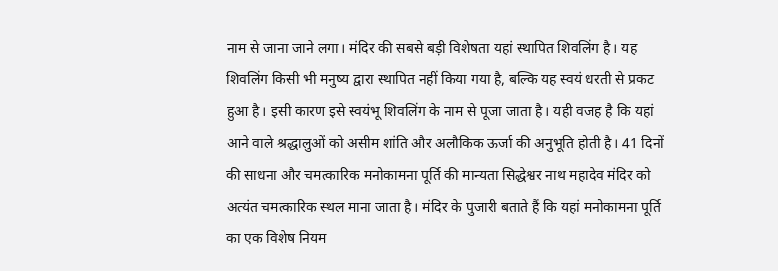नाम से जाना जाने लगा। मंदिर की सबसे बड़ी विशेषता यहां स्थापित शिवलिंग है। यह शिवलिंग किसी भी मनुष्य द्वारा स्थापित नहीं किया गया है, बल्कि यह स्वयं धरती से प्रकट हुआ है। इसी कारण इसे स्वयंभू शिवलिंग के नाम से पूजा जाता है। यही वजह है कि यहां आने वाले श्रद्धालुओं को असीम शांति और अलौकिक ऊर्जा की अनुभूति होती है। 41 दिनों की साधना और चमत्कारिक मनोकामना पूर्ति की मान्यता सिद्धेश्वर नाथ महादेव मंदिर को अत्यंत चमत्कारिक स्थल माना जाता है। मंदिर के पुजारी बताते हैं कि यहां मनोकामना पूर्ति का एक विशेष नियम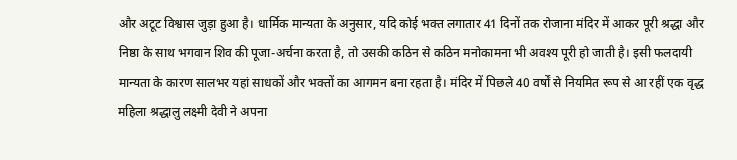और अटूट विश्वास जुड़ा हुआ है। धार्मिक मान्यता के अनुसार, यदि कोई भक्त लगातार 41 दिनों तक रोजाना मंदिर में आकर पूरी श्रद्धा और निष्ठा के साथ भगवान शिव की पूजा-अर्चना करता है, तो उसकी कठिन से कठिन मनोकामना भी अवश्य पूरी हो जाती है। इसी फलदायी मान्यता के कारण सालभर यहां साधकों और भक्तों का आगमन बना रहता है। मंदिर में पिछले 40 वर्षों से नियमित रूप से आ रहीं एक वृद्ध महिला श्रद्धालु लक्ष्मी देवी ने अपना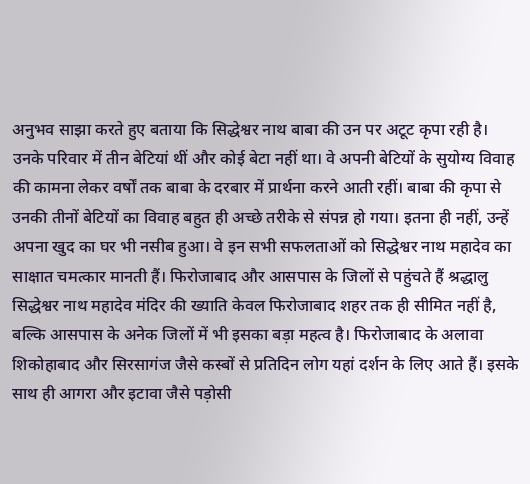अनुभव साझा करते हुए बताया कि सिद्धेश्वर नाथ बाबा की उन पर अटूट कृपा रही है। उनके परिवार में तीन बेटियां थीं और कोई बेटा नहीं था। वे अपनी बेटियों के सुयोग्य विवाह की कामना लेकर वर्षों तक बाबा के दरबार में प्रार्थना करने आती रहीं। बाबा की कृपा से उनकी तीनों बेटियों का विवाह बहुत ही अच्छे तरीके से संपन्न हो गया। इतना ही नहीं, उन्हें अपना खुद का घर भी नसीब हुआ। वे इन सभी सफलताओं को सिद्धेश्वर नाथ महादेव का साक्षात चमत्कार मानती हैं। फिरोजाबाद और आसपास के जिलों से पहुंचते हैं श्रद्धालु सिद्धेश्वर नाथ महादेव मंदिर की ख्याति केवल फिरोजाबाद शहर तक ही सीमित नहीं है, बल्कि आसपास के अनेक जिलों में भी इसका बड़ा महत्व है। फिरोजाबाद के अलावा शिकोहाबाद और सिरसागंज जैसे कस्बों से प्रतिदिन लोग यहां दर्शन के लिए आते हैं। इसके साथ ही आगरा और इटावा जैसे पड़ोसी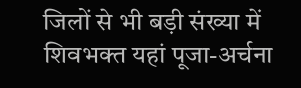जिलों से भी बड़ी संख्या में शिवभक्त यहां पूजा-अर्चना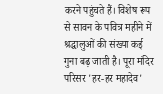करने पहुंचते हैं। विशेष रूप से सावन के पवित्र महीने में श्रद्धालुओं की संख्या कई गुना बढ़ जाती है। पूरा मंदिर परिसर 'हर-हर महादेव'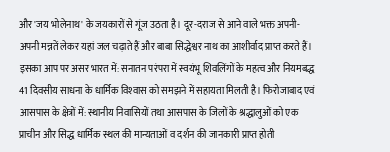और 'जय भोलेनाथ' के जयकारों से गूंज उठता है। दूर-दराज से आने वाले भक्त अपनी-अपनी मन्नतें लेकर यहां जल चढ़ाते हैं और बाबा सिद्धेश्वर नाथ का आशीर्वाद प्राप्त करते हैं। इसका आप पर असर भारत में: सनातन परंपरा में स्वयंभू शिवलिंगों के महत्व और नियमबद्ध 41 दिवसीय साधना के धार्मिक विश्‍वास को समझने में सहायता मिलती है। फिरोजाबाद एवं आसपास के क्षेत्रों में: स्थानीय निवासियों तथा आसपास के जिलों के श्रद्धालुओं को एक प्राचीन और सिद्ध धार्मिक स्थल की मान्यताओं व दर्शन की जानकारी प्राप्त होती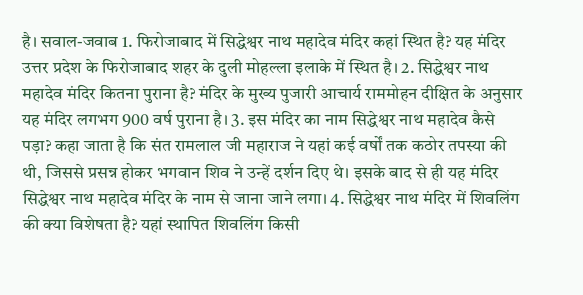है। सवाल-जवाब 1. फिरोजाबाद में सिद्धेश्वर नाथ महादेव मंदिर कहां स्थित है? यह मंदिर उत्तर प्रदेश के फिरोजाबाद शहर के दुली मोहल्ला इलाके में स्थित है। 2. सिद्धेश्वर नाथ महादेव मंदिर कितना पुराना है? मंदिर के मुख्य पुजारी आचार्य राममोहन दीक्षित के अनुसार यह मंदिर लगभग 900 वर्ष पुराना है। 3. इस मंदिर का नाम सिद्धेश्वर नाथ महादेव कैसे पड़ा? कहा जाता है कि संत रामलाल जी महाराज ने यहां कई वर्षों तक कठोर तपस्या की थी, जिससे प्रसन्न होकर भगवान शिव ने उन्हें दर्शन दिए थे। इसके बाद से ही यह मंदिर सिद्धेश्वर नाथ महादेव मंदिर के नाम से जाना जाने लगा। 4. सिद्धेश्वर नाथ मंदिर में शिवलिंग की क्या विशेषता है? यहां स्थापित शिवलिंग किसी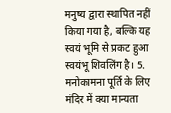मनुष्य द्वारा स्थापित नहीं किया गया है, बल्कि यह स्वयं भूमि से प्रकट हुआ स्वयंभू शिवलिंग है। 5. मनोकामना पूर्ति के लिए मंदिर में क्या मान्यता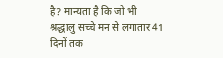है? मान्यता है कि जो भी श्रद्धालु सच्चे मन से लगातार 41 दिनों तक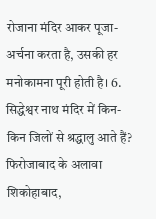रोजाना मंदिर आकर पूजा-अर्चना करता है, उसकी हर मनोकामना पूरी होती है। 6. सिद्धेश्वर नाथ मंदिर में किन-किन जिलों से श्रद्धालु आते हैं? फिरोजाबाद के अलावा शिकोहाबाद,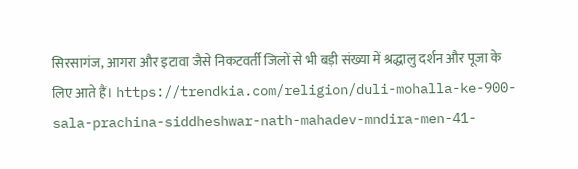सिरसागंज, आगरा और इटावा जैसे निकटवर्ती जिलों से भी बड़ी संख्या में श्रद्धालु दर्शन और पूजा के लिए आते हैं। https://trendkia.com/religion/duli-mohalla-ke-900-sala-prachina-siddheshwar-nath-mahadev-mndira-men-41-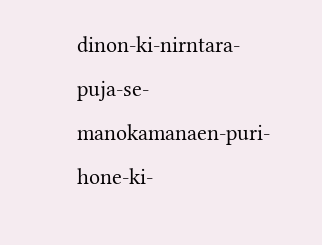dinon-ki-nirntara-puja-se-manokamanaen-puri-hone-ki-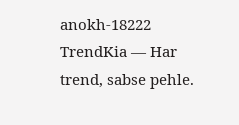anokh-18222 TrendKia — Har trend, sabse pehle.